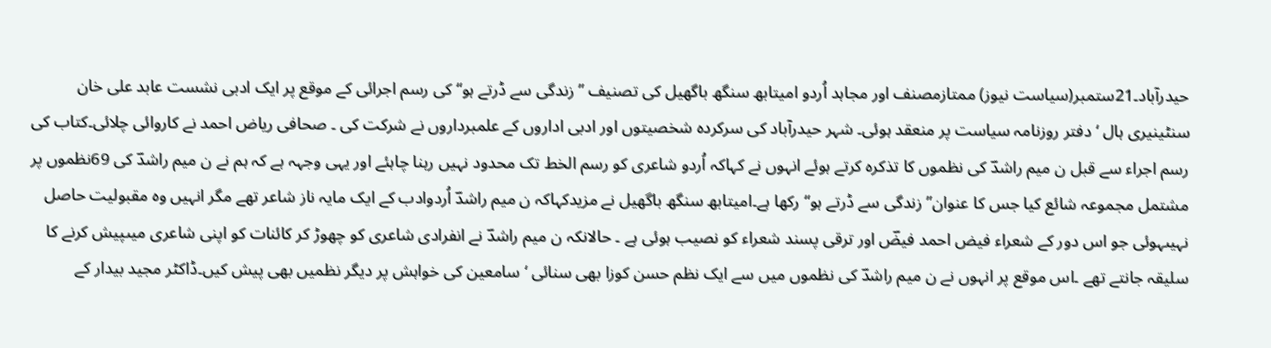حیدرآباد۔21ستمبر(سیاست نیوز) ممتازمصنف اور مجاہد اُردو امیتابھ سنگھ باگھیل کی تصنیف ’’زندگی سے ڈرتے ہو‘‘ کی رسم اجرائی کے موقع پر ایک ادبی نشست عابد علی خان سنٹینیری ہال ‘ دفتر روزنامہ سیاست پر منعقد ہوئی۔ شہر حیدرآباد کی سرکردہ شخصیتوں اور ادبی اداروں کے علمبرداروں نے شرکت کی ۔ صحافی ریاض احمد نے کاروائی چلائی۔کتاب کی رسم اجراء سے قبل ن میم راشدؔ کی نظموں کا تذکرہ کرتے ہوئے انہوں نے کہاکہ اُردو شاعری کو رسم الخط تک محدود نہیں رہنا چاہئے اور یہی وجہہ ہے کہ ہم نے ن میم راشدؔ کی 69نظموں پر مشتمل مجموعہ شائع کیا جس کا عنوان’’ زندگی سے ڈرتے ہو‘‘ رکھا ہے۔امیتابھ سنگھ باگھیل نے مزیدکہاکہ ن میم راشدؔ اُردوادب کے ایک مایہ ناز شاعر تھے مگر انہیں وہ مقبولیت حاصل نہیںہوئی جو اس دور کے شعراء فیض احمد فیضؔ اور ترقی پسند شعراء کو نصیب ہوئی ہے ۔ حالانکہ ن میم راشدؔ نے انفرادی شاعری کو چھوڑ کر کائنات کو اپنی شاعری میںپیش کرنے کا سلیقہ جانتے تھے ۔اس موقع پر انہوں نے ن میم راشدؔ کی نظموں میں سے ایک نظم حسن کوزا بھی سنائی ‘ سامعین کی خواہش پر دیگر نظمیں بھی پیش کیں۔ڈاکٹر مجید بیدار کے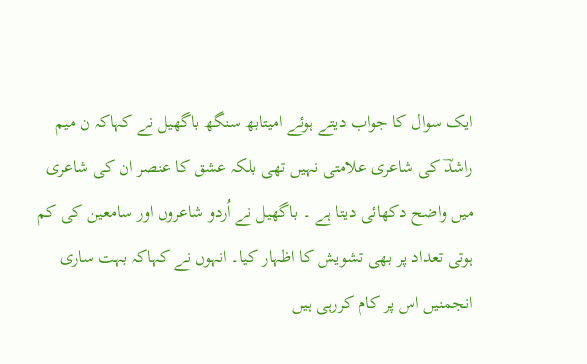ایک سوال کا جواب دیتے ہوئے امیتابھ سنگھ باگھیل نے کہاکہ ن میم راشدؔ کی شاعری علامتی نہیں تھی بلکہ عشق کا عنصر ان کی شاعری میں واضح دکھائی دیتا ہے ۔ باگھیل نے اُردو شاعروں اور سامعین کی کم ہوتی تعداد پر بھی تشویش کا اظہار کیا۔ انہوں نے کہاکہ بہت ساری انجمنیں اس پر کام کررہی ہیں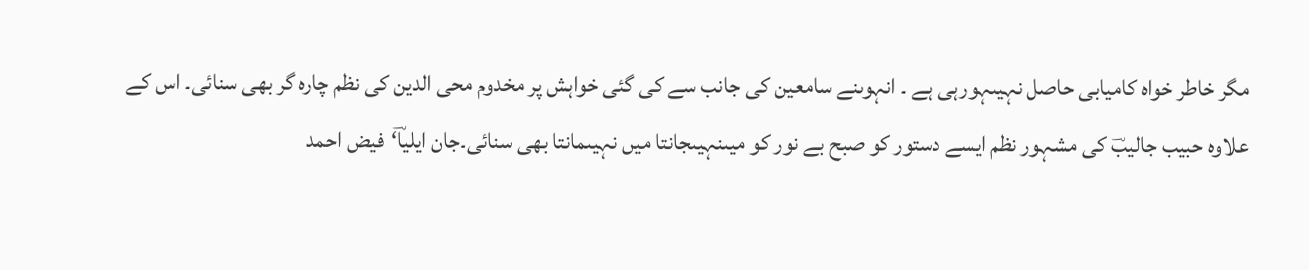مگر خاطر خواہ کامیابی حاصل نہیںہورہی ہے ۔ انہوںنے سامعین کی جانب سے کی گئی خواہش پر مخدوم محی الدین کی نظم چارہ گر بھی سنائی۔ اس کے علاوہ حبیب جالیبؔ کی مشہور نظم ایسے دستور کو صبح بے نور کو میںنہیںجانتا میں نہیںمانتا بھی سنائی۔جان ایلیاؔ‘فیض احمد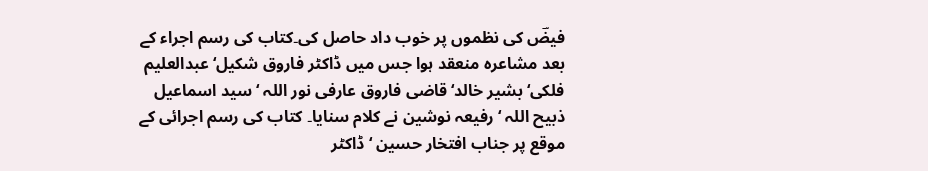فیضؔ کی نظموں پر خوب داد حاصل کی۔کتاب کی رسم اجراء کے بعد مشاعرہ منعقد ہوا جس میں ڈاکٹر فاروق شکیل‘ عبدالعلیم فلکی‘بشیر خالد‘قاضی فاروق عارفی نور اللہ ‘ سید اسماعیل ذبیح اللہ ‘ رفیعہ نوشین نے کلام سنایا۔ کتاب کی رسم اجرائی کے موقع پر جناب افتخار حسین ‘ڈاکٹر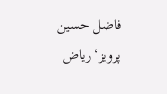فاضل حسین پرویز‘ریاض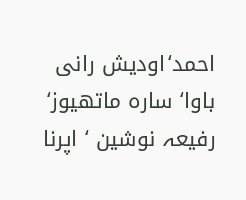احمد‘اودیش رانی باوا‘ سارہ ماتھیوز‘ رفیعہ نوشین ‘ اپرنا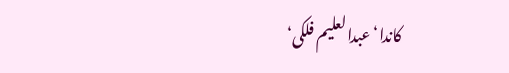کاندا‘ عبدالعلیم فلکی‘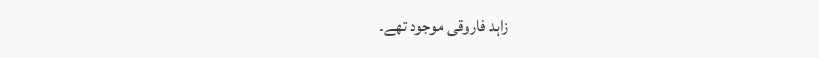زاہد فاروقی موجود تھے۔